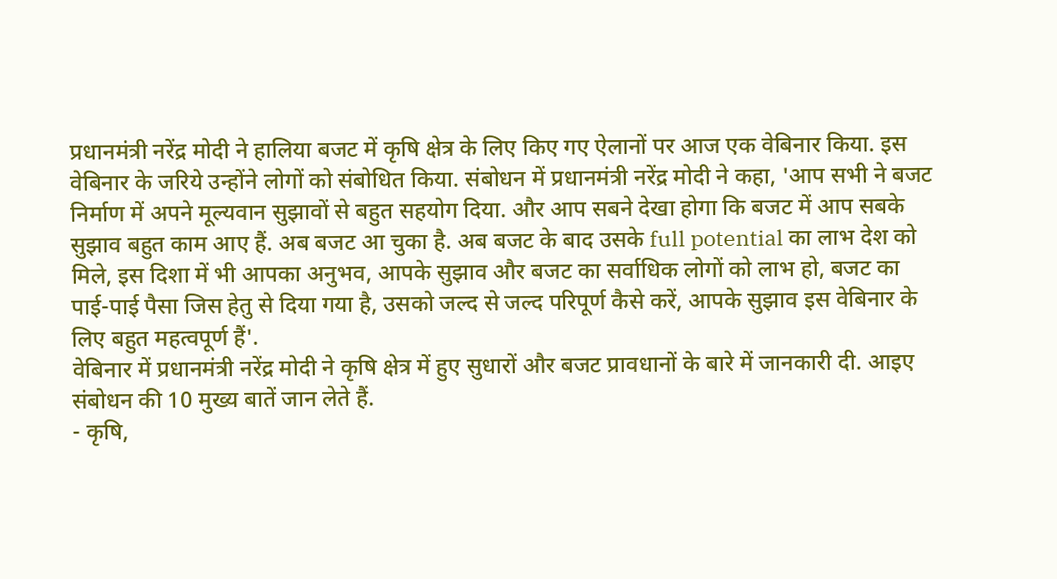प्रधानमंत्री नरेंद्र मोदी ने हालिया बजट में कृषि क्षेत्र के लिए किए गए ऐलानों पर आज एक वेबिनार किया. इस वेबिनार के जरिये उन्होंने लोगों को संबोधित किया. संबोधन में प्रधानमंत्री नरेंद्र मोदी ने कहा, 'आप सभी ने बजट निर्माण में अपने मूल्यवान सुझावों से बहुत सहयोग दिया. और आप सबने देखा होगा कि बजट में आप सबके सुझाव बहुत काम आए हैं. अब बजट आ चुका है. अब बजट के बाद उसके full potential का लाभ देश को मिले, इस दिशा में भी आपका अनुभव, आपके सुझाव और बजट का सर्वाधिक लोगों को लाभ हो, बजट का पाई-पाई पैसा जिस हेतु से दिया गया है, उसको जल्द से जल्द परिपूर्ण कैसे करें, आपके सुझाव इस वेबिनार के लिए बहुत महत्वपूर्ण हैं'.
वेबिनार में प्रधानमंत्री नरेंद्र मोदी ने कृषि क्षेत्र में हुए सुधारों और बजट प्रावधानों के बारे में जानकारी दी. आइए संबोधन की 10 मुख्य बातें जान लेते हैं.
- कृषि,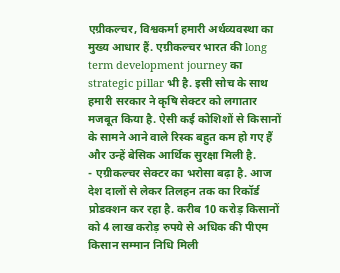एग्रीकल्चर, विश्वकर्मा हमारी अर्थव्यवस्था का मुख्य आधार हैं. एग्रीकल्चर भारत की long term development journey का strategic pillar भी है. इसी सोच के साथ हमारी सरकार ने कृषि सेक्टर को लगातार मजबूत किया है. ऐसी कई कोशिशों से किसानों के सामने आने वाले रिस्क बहुत कम हो गए हैं और उन्हें बेसिक आर्थिक सुरक्षा मिली है.
- एग्रीकल्चर सेक्टर का भरोसा बढ़ा है. आज देश दालों से लेकर तिलहन तक का रिकॉर्ड प्रोडक्शन कर रहा है. करीब 10 करोड़ किसानों को 4 लाख करोड़ रुपये से अधिक की पीएम किसान सम्मान निधि मिली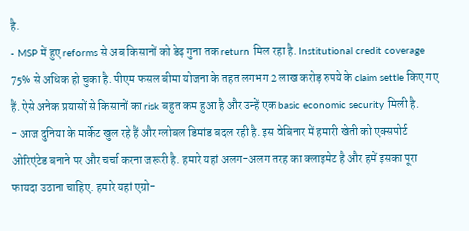है.
- MSP में हुए reforms से अब किसानों को डेढ़ गुना तक return मिल रहा है. Institutional credit coverage 75% से अधिक हो चुका है. पीएम फसल बीमा योजना के तहत लगभग 2 लाख करोड़ रुपये के claim settle किए गए हैं. ऐसे अनेक प्रयासों से किसानों का risk बहुत कम हुआ है और उन्हें एक basic economic security मिली है.
- आज दुनिया के मार्केट खुल रहे हैं और ग्लोबल डिमांड बदल रही है. इस वेबिनार में हमारी खेती को एक्सपोर्ट ओरिएंटेड बनाने पर और चर्चा करना जरूरी है. हमारे यहां अलग-अलग तरह का क्लाइमेट है और हमें इसका पूरा फायदा उठाना चाहिए. हमारे यहां एग्रो-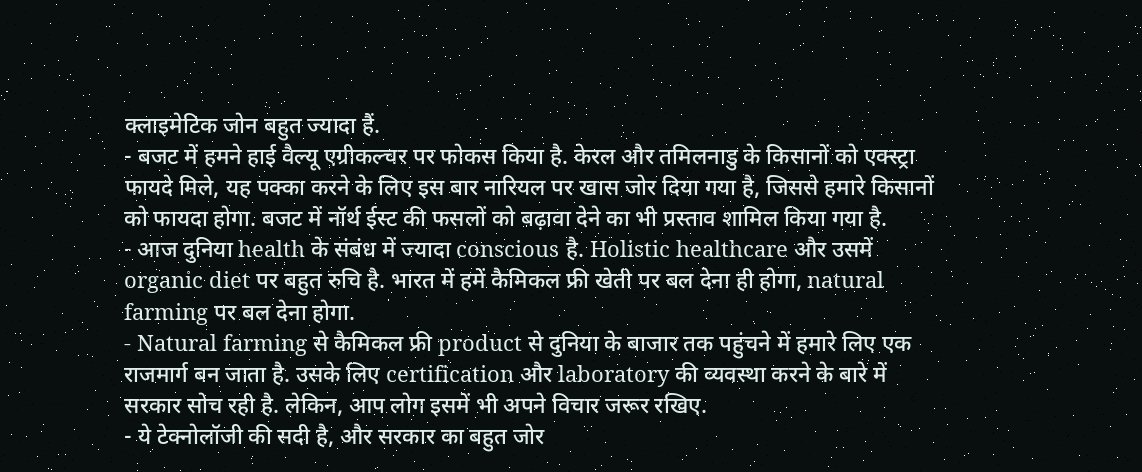क्लाइमेटिक जोन बहुत ज्यादा हैं.
- बजट में हमने हाई वैल्यू एग्रीकल्चर पर फोकस किया है. केरल और तमिलनाडु के किसानों को एक्स्ट्रा फायदे मिले, यह पक्का करने के लिए इस बार नारियल पर खास जोर दिया गया है, जिससे हमारे किसानों को फायदा होगा. बजट में नॉर्थ ईस्ट की फसलों को बढ़ावा देने का भी प्रस्ताव शामिल किया गया है.
- आज दुनिया health के संबंध में ज्यादा conscious है. Holistic healthcare और उसमें organic diet पर बहुत रुचि है. भारत में हमें कैमिकल फ्री खेती पर बल देना ही होगा, natural farming पर बल देना होगा.
- Natural farming से कैमिकल फ्री product से दुनिया के बाजार तक पहुंचने में हमारे लिए एक राजमार्ग बन जाता है. उसके लिए certification और laboratory की व्यवस्था करने के बारे में सरकार सोच रही है. लेकिन, आप लोग इसमें भी अपने विचार जरूर रखिए.
- ये टेक्नोलॉजी की सदी है, और सरकार का बहुत जोर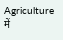Agriculture में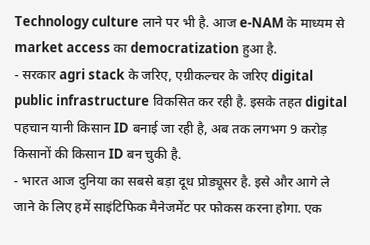Technology culture लाने पर भी है. आज e-NAM के माध्यम से market access का democratization हुआ है.
- सरकार agri stack के जरिए, एग्रीकल्चर के जरिए digital public infrastructure विकसित कर रही है. इसके तहत digital पहचान यानी किसान ID बनाई जा रही है, अब तक लगभग 9 करोड़ किसानों की किसान ID बन चुकी है.
- भारत आज दुनिया का सबसे बड़ा दूध प्रोड्यूसर है. इसे और आगे ले जाने के लिए हमें साइंटिफिक मैनेजमेंट पर फोकस करना होगा. एक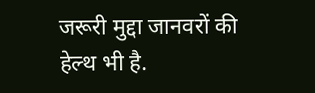जरूरी मुद्दा जानवरों की हेल्थ भी है.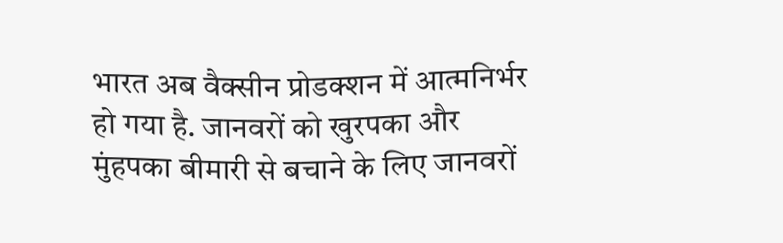भारत अब वैक्सीन प्रोडक्शन में आत्मनिर्भर हो गया है. जानवरों को खुरपका और मुंहपका बीमारी से बचाने के लिए जानवरों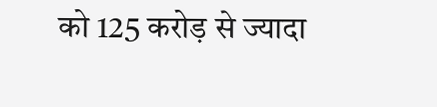को 125 करोड़ से ज्यादा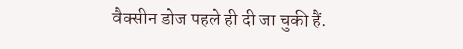वैक्सीन डोज पहले ही दी जा चुकी हैं.